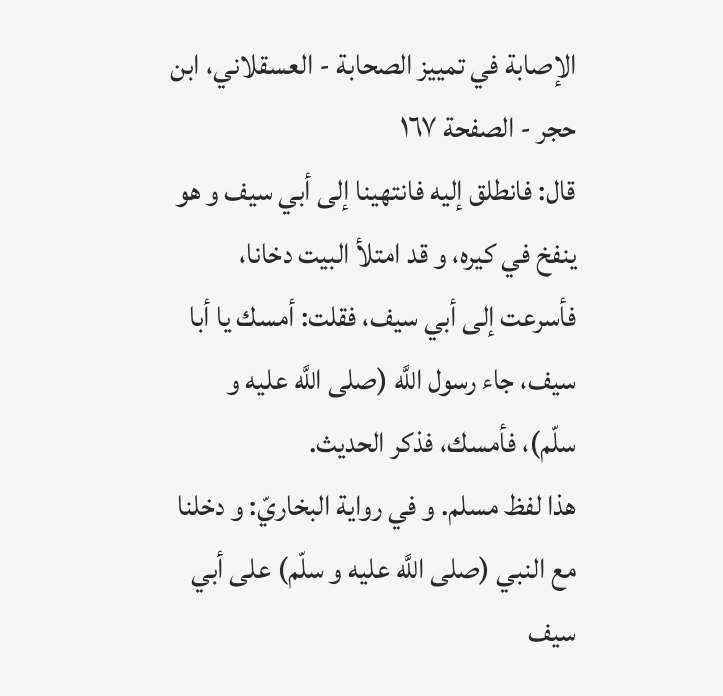الإصابة في تمييز الصحابة - العسقلاني، ابن حجر - الصفحة ١٦٧
قال: فانطلق إليه فانتهينا إلى أبي سيف و هو ينفخ في كيره، و قد امتلأ البيت دخانا، فأسرعت إلى أبي سيف، فقلت: أمسك يا أبا سيف، جاء رسول اللَّه (صلى اللَّه عليه و سلّم)، فأمسك، فذكر الحديث.
هذا لفظ مسلم. و في رواية البخاريّ: و دخلنا مع النبي (صلى اللَّه عليه و سلّم) على أبي سيف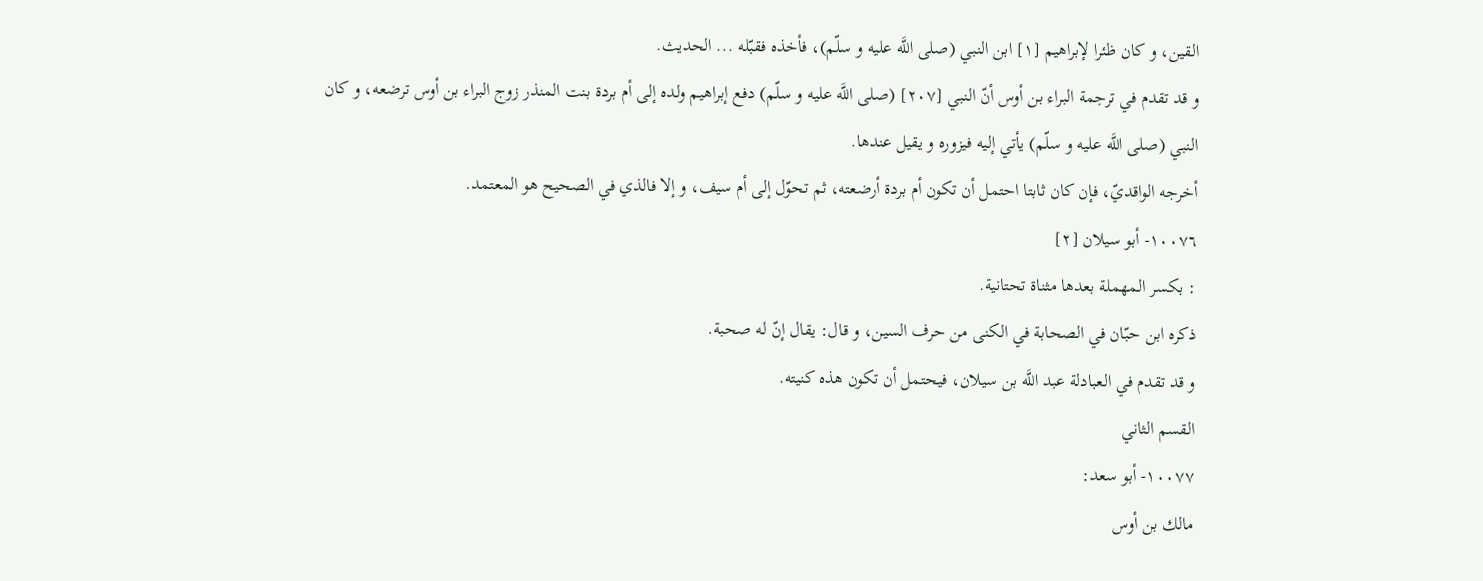القين، و كان ظئرا لإبراهيم [١] ابن النبي (صلى اللَّه عليه و سلّم)، فأخذه فقبّله ... الحديث.
و قد تقدم في ترجمة البراء بن أوس أنّ النبي [٢٠٧] (صلى اللَّه عليه و سلّم) دفع إبراهيم ولده إلى أم بردة بنت المنذر زوج البراء بن أوس ترضعه، و كان النبي (صلى اللَّه عليه و سلّم) يأتي إليه فيزوره و يقيل عندها.
أخرجه الواقديّ، فإن كان ثابتا احتمل أن تكون أم بردة أرضعته، ثم تحوّل إلى أم سيف، و إلا فالذي في الصحيح هو المعتمد.
١٠٠٧٦- أبو سيلان [٢]
: بكسر المهملة بعدها مثناة تحتانية.
ذكره ابن حبّان في الصحابة في الكنى من حرف السين، و قال: يقال إنّ له صحبة.
و قد تقدم في العبادلة عبد اللَّه بن سيلان، فيحتمل أن تكون هذه كنيته.
القسم الثاني
١٠٠٧٧- أبو سعد:
مالك بن أوس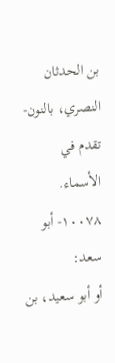بن الحدثان النصري، بالنون- تقدم في الأسماء.
١٠٠٧٨- أبو سعد:
أو أبو سعيد، بن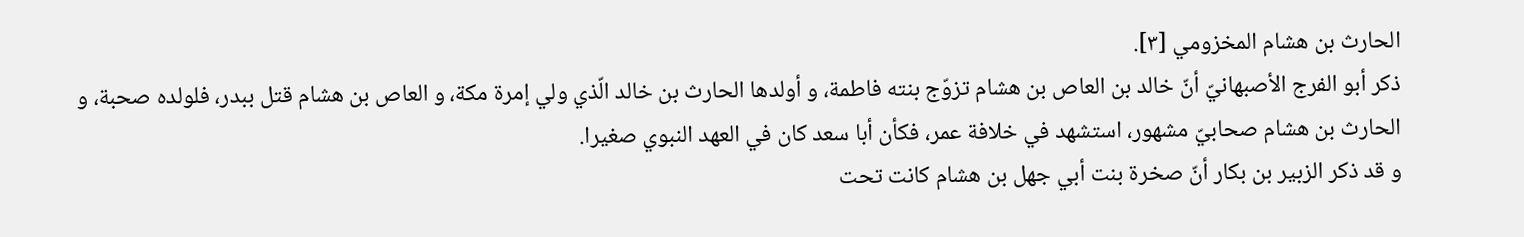الحارث بن هشام المخزومي [٣].
ذكر أبو الفرج الأصبهانيّ أنّ خالد بن العاص بن هشام تزوّج بنته فاطمة، و أولدها الحارث بن خالد الّذي ولي إمرة مكة، و العاص بن هشام قتل ببدر، فلولده صحبة، و الحارث بن هشام صحابيّ مشهور، استشهد في خلافة عمر، فكأن أبا سعد كان في العهد النبوي صغيرا.
و قد ذكر الزبير بن بكار أنّ صخرة بنت أبي جهل بن هشام كانت تحت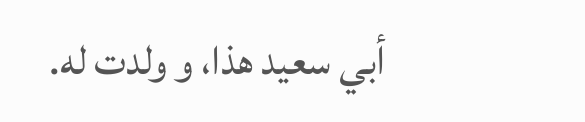أبي سعيد هذا، و ولدت له.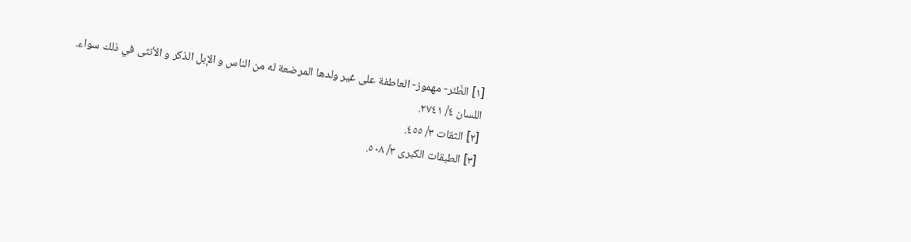[١] الظّئر- مهموز- العاطفة على غير ولدها المرضعة له من الناس و الإبل الذكر و الأنثى في ذلك سواء.
اللسان ٤/ ٢٧٤١.
[٢] الثقات ٣/ ٤٥٥.
[٣] الطبقات الكبرى ٣/ ٥٠٨.